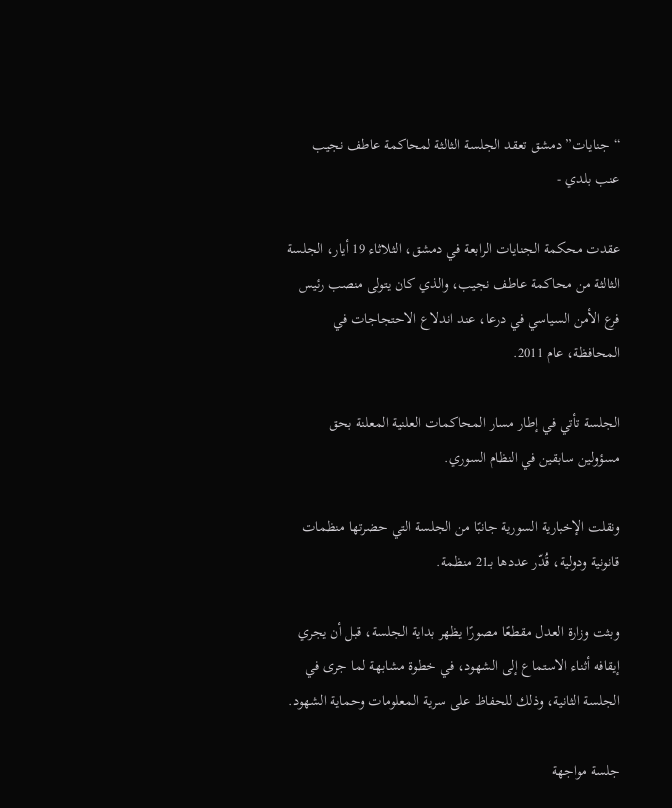“جنايات” دمشق تعقد الجلسة الثالثة لمحاكمة عاطف نجيب
عنب بلدي -

عقدت محكمة الجنايات الرابعة في دمشق، الثلاثاء 19 أيار، الجلسة الثالثة من محاكمة عاطف نجيب، والذي كان يتولى منصب رئيس فرع الأمن السياسي في درعا، عند اندلاع الاحتجاجات في المحافظة، عام 2011.

الجلسة تأتي في إطار مسار المحاكمات العلنية المعلنة بحق مسؤولين سابقين في النظام السوري.

ونقلت الإخبارية السورية جانبًا من الجلسة التي حضرتها منظمات قانونية ودولية، قُدّر عددها بـ21 منظمة.

وبثت وزارة العدل مقطعًا مصورًا يظهر بداية الجلسة، قبل أن يجري إيقافه أثناء الاستماع إلى الشهود، في خطوة مشابهة لما جرى في الجلسة الثانية، وذلك للحفاظ على سرية المعلومات وحماية الشهود.

جلسة مواجهة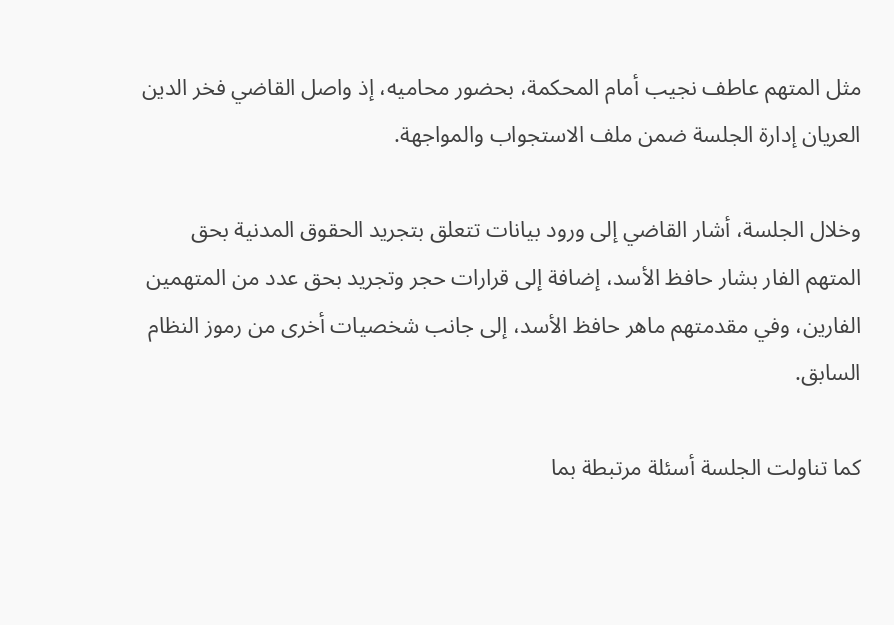مثل المتهم عاطف نجيب أمام المحكمة، بحضور محاميه، إذ واصل القاضي فخر الدين العريان إدارة الجلسة ضمن ملف الاستجواب والمواجهة.

وخلال الجلسة، أشار القاضي إلى ورود بيانات تتعلق بتجريد الحقوق المدنية بحق المتهم الفار بشار حافظ الأسد، إضافة إلى قرارات حجر وتجريد بحق عدد من المتهمين الفارين، وفي مقدمتهم ماهر حافظ الأسد، إلى جانب شخصيات أخرى من رموز النظام السابق.

كما تناولت الجلسة أسئلة مرتبطة بما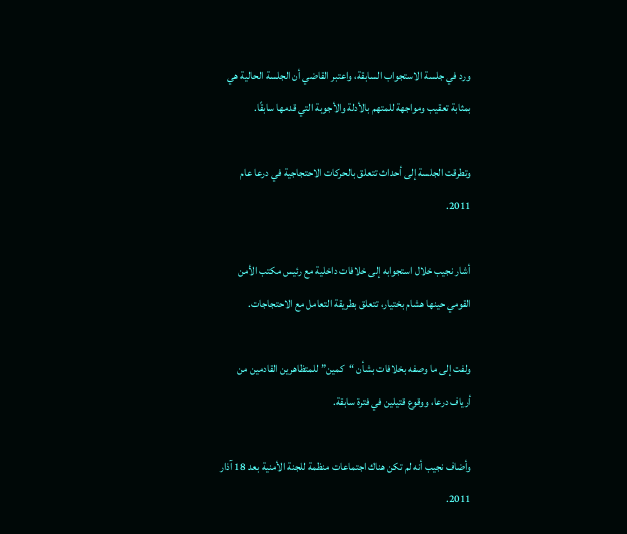ورد في جلسة الاستجواب السابقة، واعتبر القاضي أن الجلسة الحالية هي بمثابة تعقيب ومواجهة للمتهم بالأدلة والأجوبة التي قدمها سابقًا.

وتطرقت الجلسة إلى أحداث تتعلق بالحركات الاحتجاجية في درعا عام 2011.

أشار نجيب خلال استجوابه إلى خلافات داخلية مع رئيس مكتب الأمن القومي حينها هشام بختيار، تتعلق بطريقة التعامل مع الاحتجاجات.

ولفت إلى ما وصفه بخلافات بشأن “كمين” للمتظاهرين القادمين من أرياف درعا، ووقوع قتيلين في فترة سابقة.

وأضاف نجيب أنه لم تكن هناك اجتماعات منظمة للجنة الأمنية بعد 18 آذار 2011.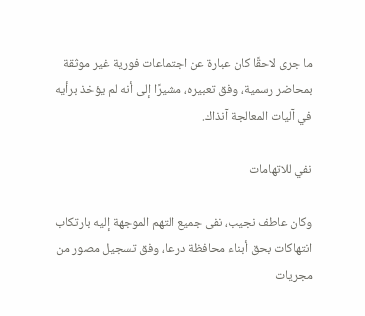ما جرى لاحقًا كان عبارة عن اجتماعات فورية غير موثقة بمحاضر رسمية، وفق تعبيره، مشيرًا إلى أنه لم يؤخذ برأيه في آليات المعالجة آنذاك.

نفي للاتهامات

وكان عاطف نجيب، نفى جميع التهم الموجهة إليه بارتكاب انتهاكات بحق أبناء محافظة درعا، وفق تسجيل مصور من مجريات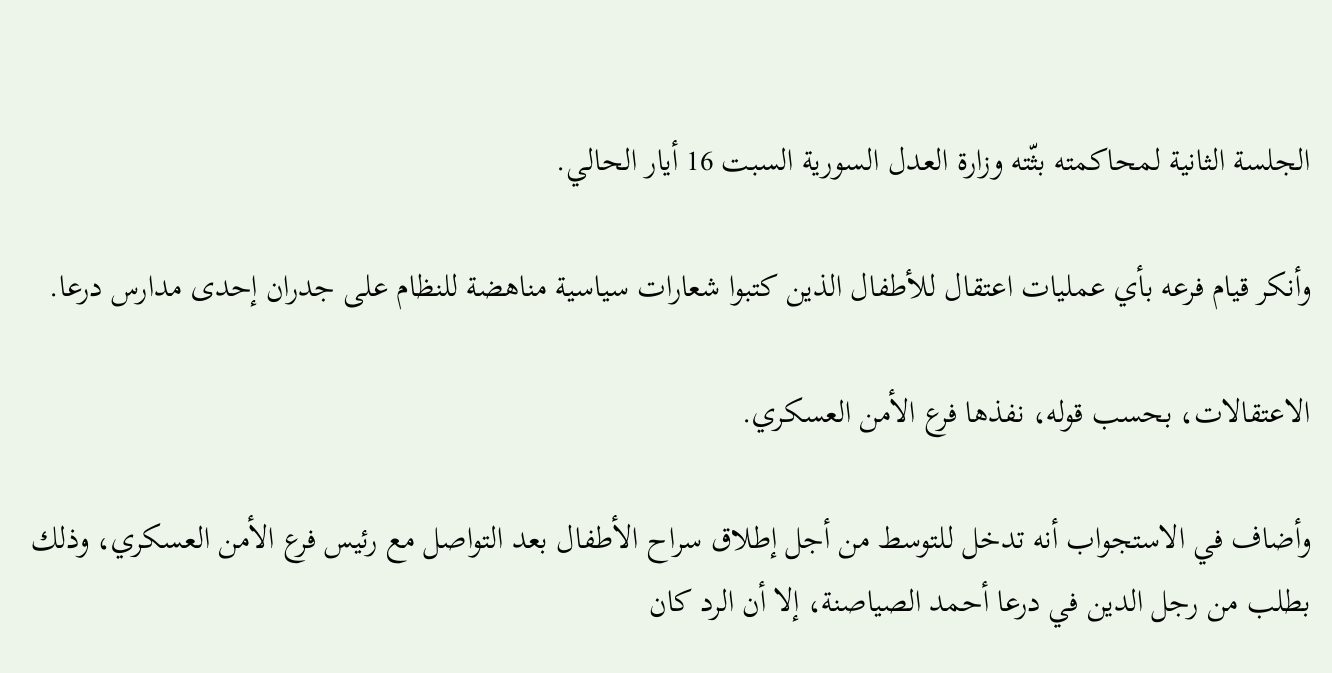الجلسة الثانية لمحاكمته بثّته وزارة العدل السورية السبت 16 أيار الحالي.

وأنكر قيام فرعه بأي عمليات اعتقال للأطفال الذين كتبوا شعارات سياسية مناهضة للنظام على جدران إحدى مدارس درعا.

الاعتقالات، بحسب قوله، نفذها فرع الأمن العسكري.

وأضاف في الاستجواب أنه تدخل للتوسط من أجل إطلاق سراح الأطفال بعد التواصل مع رئيس فرع الأمن العسكري، وذلك بطلب من رجل الدين في درعا أحمد الصياصنة، إلا أن الرد كان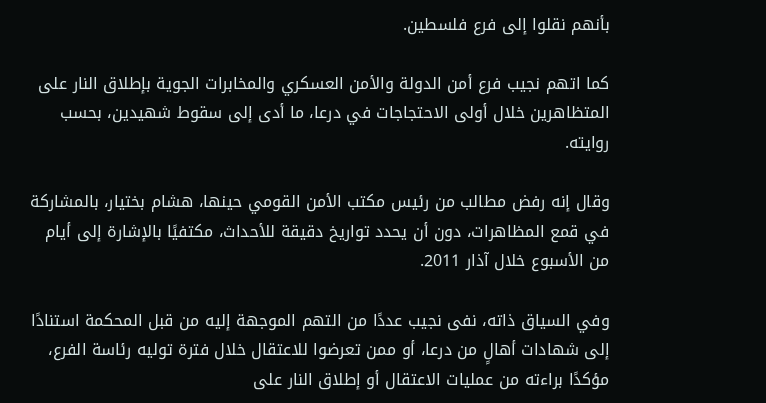بأنهم نقلوا إلى فرع فلسطين.

كما اتهم نجيب فرع أمن الدولة والأمن العسكري والمخابرات الجوية بإطلاق النار على المتظاهرين خلال أولى الاحتجاجات في درعا، ما أدى إلى سقوط شهيدين، بحسب روايته.

وقال إنه رفض مطالب من رئيس مكتب الأمن القومي حينها، هشام بختيار، بالمشاركة في قمع المظاهرات، دون أن يحدد تواريخ دقيقة للأحداث، مكتفيًا بالإشارة إلى أيام من الأسبوع خلال آذار 2011.

وفي السياق ذاته، نفى نجيب عددًا من التهم الموجهة إليه من قبل المحكمة استنادًا إلى شهادات أهالٍ من درعا، أو ممن تعرضوا للاعتقال خلال فترة توليه رئاسة الفرع، مؤكدًا براءته من عمليات الاعتقال أو إطلاق النار على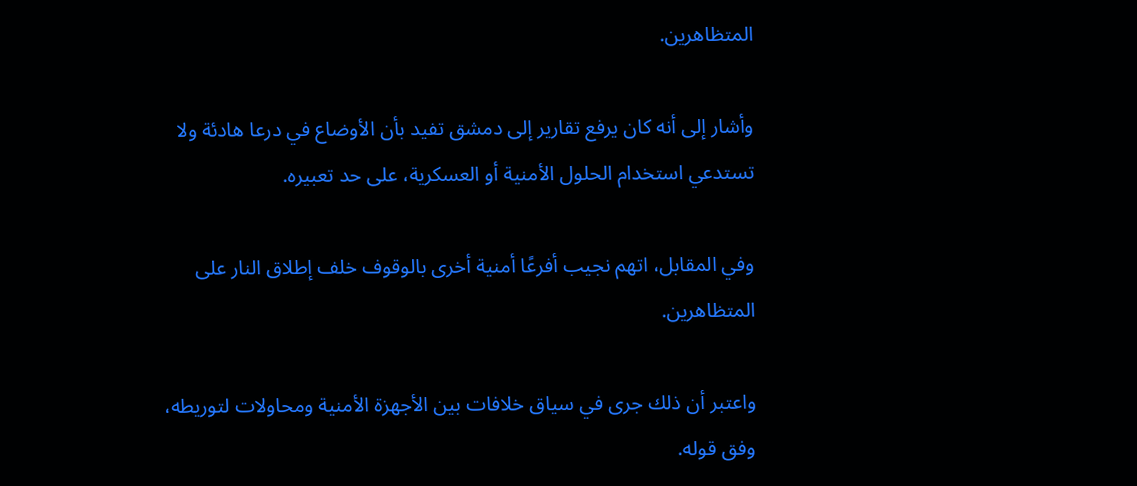المتظاهرين.

وأشار إلى أنه كان يرفع تقارير إلى دمشق تفيد بأن الأوضاع في درعا هادئة ولا تستدعي استخدام الحلول الأمنية أو العسكرية، على حد تعبيره.

وفي المقابل، اتهم نجيب أفرعًا أمنية أخرى بالوقوف خلف إطلاق النار على المتظاهرين.

واعتبر أن ذلك جرى في سياق خلافات بين الأجهزة الأمنية ومحاولات لتوريطه، وفق قوله.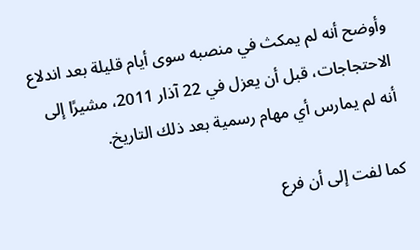وأوضح أنه لم يمكث في منصبه سوى أيام قليلة بعد اندلاع الاحتجاجات، قبل أن يعزل في 22 آذار 2011، مشيرًا إلى أنه لم يمارس أي مهام رسمية بعد ذلك التاريخ.

كما لفت إلى أن فرع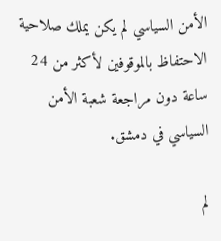الأمن السياسي لم يكن يملك صلاحية الاحتفاظ بالموقوفين لأكثر من 24 ساعة دون مراجعة شعبة الأمن السياسي في دمشق.

لم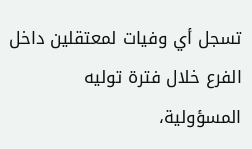تسجل أي وفيات لمعتقلين داخل الفرع خلال فترة توليه المسؤولية،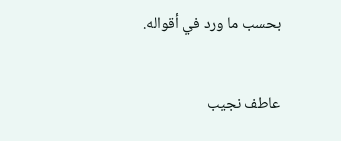بحسب ما ورد في أقواله.

عاطف نجيب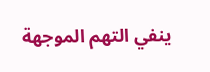ينفي التهم الموجهة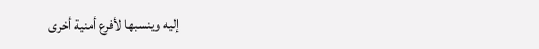إليه وينسبها لأفرع أمنية أخرى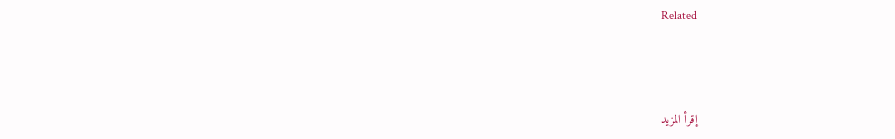Related



إقرأ المزيد